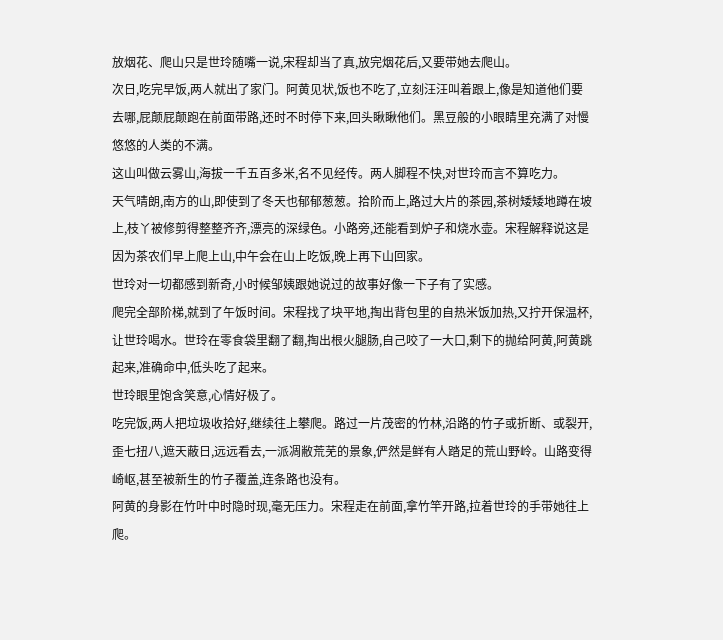放烟花、爬山只是世玲随嘴一说,宋程却当了真,放完烟花后,又要带她去爬山。
次日,吃完早饭,两人就出了家门。阿黄见状,饭也不吃了,立刻汪汪叫着跟上,像是知道他们要去哪,屁颠屁颠跑在前面带路,还时不时停下来,回头瞅瞅他们。黑豆般的小眼睛里充满了对慢悠悠的人类的不满。
这山叫做云雾山,海拔一千五百多米,名不见经传。两人脚程不快,对世玲而言不算吃力。
天气晴朗,南方的山,即使到了冬天也郁郁葱葱。拾阶而上,路过大片的茶园,茶树矮矮地蹲在坡上,枝丫被修剪得整整齐齐,漂亮的深绿色。小路旁,还能看到炉子和烧水壶。宋程解释说这是因为茶农们早上爬上山,中午会在山上吃饭,晚上再下山回家。
世玲对一切都感到新奇,小时候邹姨跟她说过的故事好像一下子有了实感。
爬完全部阶梯,就到了午饭时间。宋程找了块平地,掏出背包里的自热米饭加热,又拧开保温杯,让世玲喝水。世玲在零食袋里翻了翻,掏出根火腿肠,自己咬了一大口,剩下的抛给阿黄,阿黄跳起来,准确命中,低头吃了起来。
世玲眼里饱含笑意,心情好极了。
吃完饭,两人把垃圾收拾好,继续往上攀爬。路过一片茂密的竹林,沿路的竹子或折断、或裂开,歪七扭八,遮天蔽日,远远看去,一派凋敝荒芜的景象,俨然是鲜有人踏足的荒山野岭。山路变得崎岖,甚至被新生的竹子覆盖,连条路也没有。
阿黄的身影在竹叶中时隐时现,毫无压力。宋程走在前面,拿竹竿开路,拉着世玲的手带她往上爬。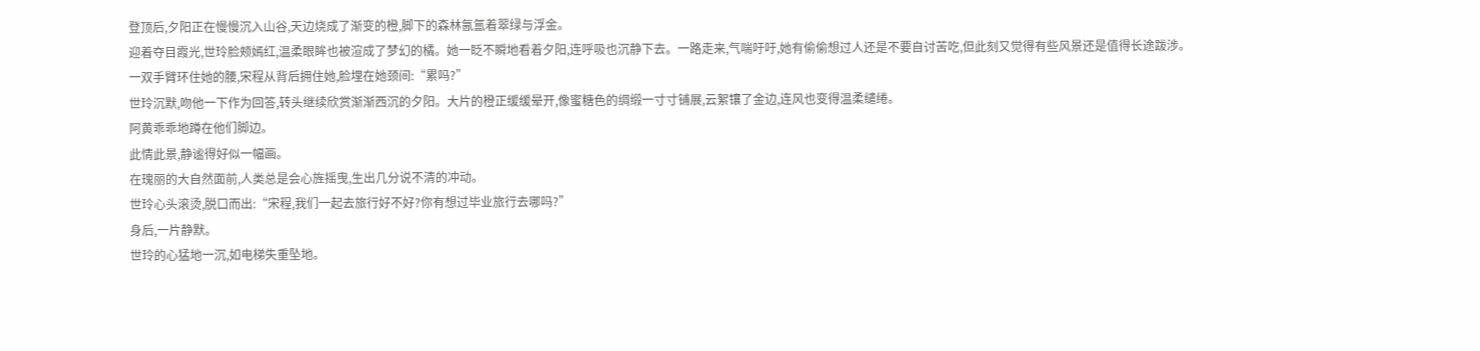登顶后,夕阳正在慢慢沉入山谷,天边烧成了渐变的橙,脚下的森林氤氲着翠绿与浮金。
迎着夺目霞光,世玲脸颊嫣红,温柔眼眸也被渲成了梦幻的橘。她一眨不瞬地看着夕阳,连呼吸也沉静下去。一路走来,气喘吁吁,她有偷偷想过人还是不要自讨苦吃,但此刻又觉得有些风景还是值得长途跋涉。
一双手臂环住她的腰,宋程从背后拥住她,脸埋在她颈间:“累吗?”
世玲沉默,吻他一下作为回答,转头继续欣赏渐渐西沉的夕阳。大片的橙正缓缓晕开,像蜜糖色的绸缎一寸寸铺展,云絮镶了金边,连风也变得温柔缱绻。
阿黄乖乖地蹲在他们脚边。
此情此景,静谧得好似一幅画。
在瑰丽的大自然面前,人类总是会心旌摇曳,生出几分说不清的冲动。
世玲心头滚烫,脱口而出:“宋程,我们一起去旅行好不好?你有想过毕业旅行去哪吗?”
身后,一片静默。
世玲的心猛地一沉,如电梯失重坠地。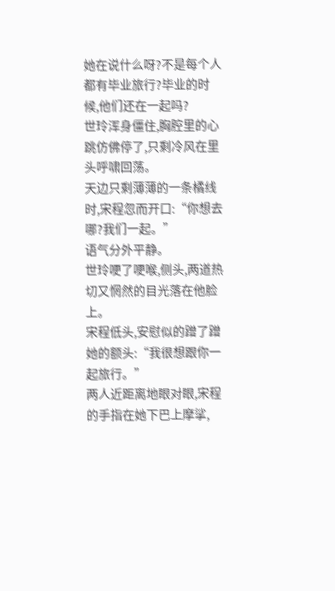她在说什么呀?不是每个人都有毕业旅行?毕业的时候,他们还在一起吗?
世玲浑身僵住,胸腔里的心跳仿佛停了,只剩冷风在里头呼啸回荡。
天边只剩薄薄的一条橘线时,宋程忽而开口:“你想去哪?我们一起。”
语气分外平静。
世玲哽了哽喉,侧头,两道热切又惘然的目光落在他脸上。
宋程低头,安慰似的蹭了蹭她的额头:“我很想跟你一起旅行。”
两人近距离地眼对眼,宋程的手指在她下巴上摩挲,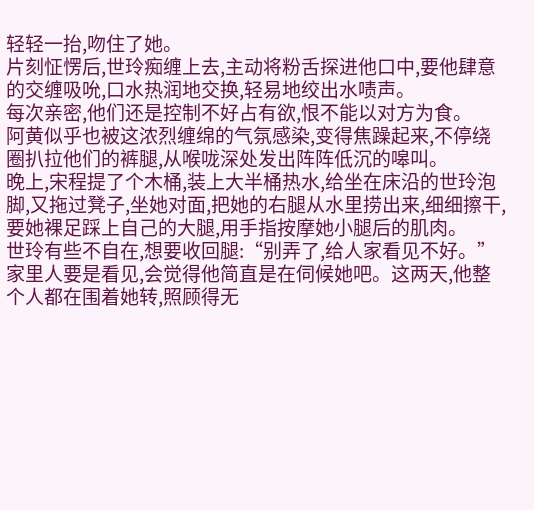轻轻一抬,吻住了她。
片刻怔愣后,世玲痴缠上去,主动将粉舌探进他口中,要他肆意的交缠吸吮,口水热润地交换,轻易地绞出水啧声。
每次亲密,他们还是控制不好占有欲,恨不能以对方为食。
阿黄似乎也被这浓烈缠绵的气氛感染,变得焦躁起来,不停绕圈扒拉他们的裤腿,从喉咙深处发出阵阵低沉的嗥叫。
晚上,宋程提了个木桶,装上大半桶热水,给坐在床沿的世玲泡脚,又拖过凳子,坐她对面,把她的右腿从水里捞出来,细细擦干,要她裸足踩上自己的大腿,用手指按摩她小腿后的肌肉。
世玲有些不自在,想要收回腿:“别弄了,给人家看见不好。”
家里人要是看见,会觉得他简直是在伺候她吧。这两天,他整个人都在围着她转,照顾得无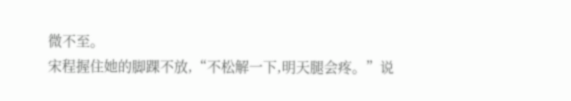微不至。
宋程握住她的脚踝不放,“不松解一下,明天腿会疼。”说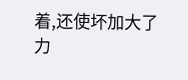着,还使坏加大了力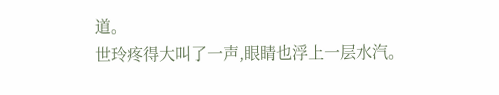道。
世玲疼得大叫了一声,眼睛也浮上一层水汽。